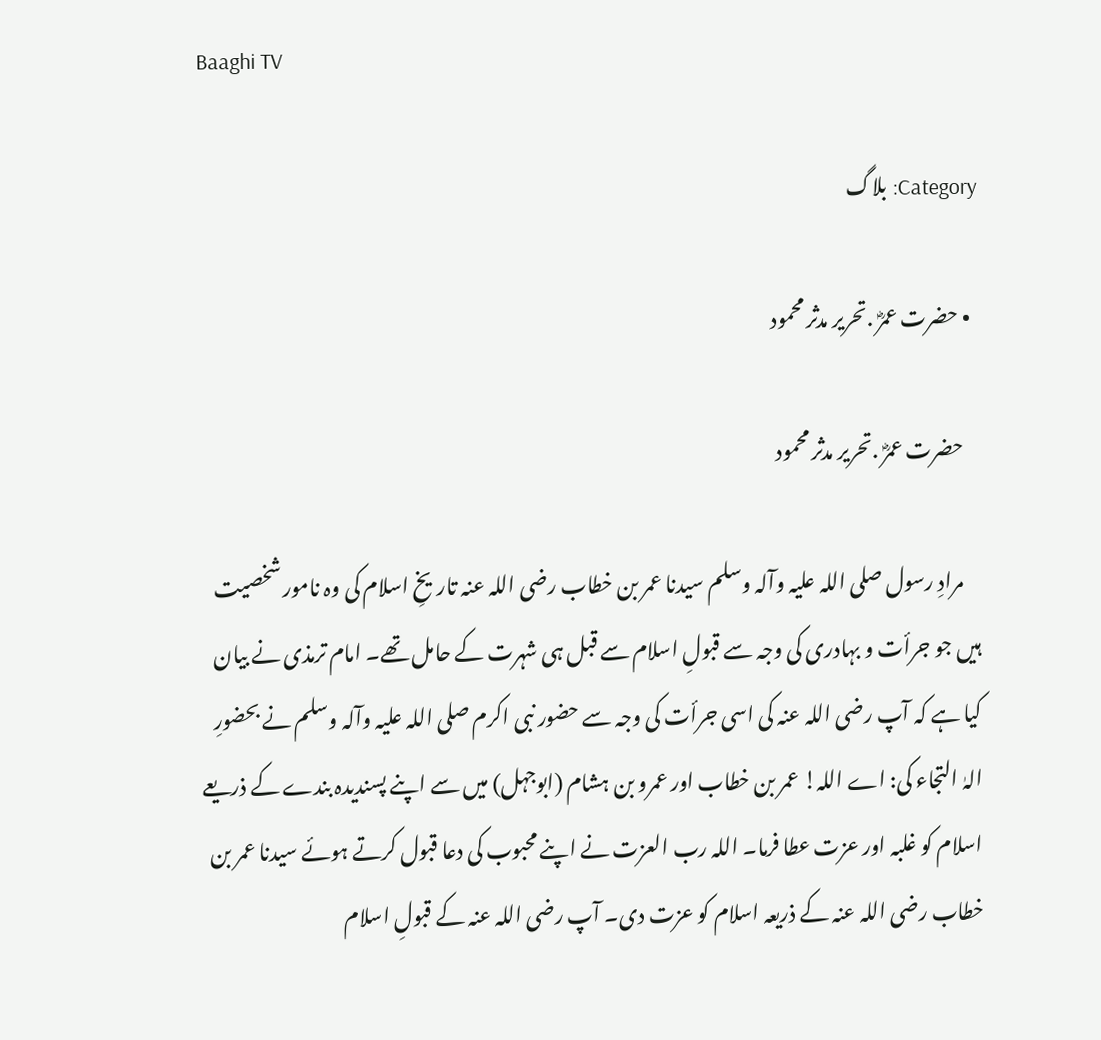Baaghi TV

Category: بلاگ

  • حضرت عمرؓ .تحریر مدثر محمود

    حضرت عمرؓ .تحریر مدثر محمود

    مرادِ رسول صلی اللہ علیہ وآلہ وسلم سیدنا عمر بن خطاب رضی اللہ عنہ تاریخِ اسلام کی وہ نامور شخصیت ہیں جو جرأت و بہادری کی وجہ سے قبولِ اسلام سے قبل ہی شہرت کے حامل تھے۔ امام ترمذی نے بیان کیا ہے کہ آپ رضی اللہ عنہ کی اسی جرأت کی وجہ سے حضور نبی اکرم صلی اللہ علیہ وآلہ وسلم نے بحضورِ الہٰ التجاء کی: اے اللہ! عمر بن خطاب اور عمرو بن ہشام (ابوجہل) میں سے اپنے پسندیدہ بندے کے ذریعے اسلام کو غلبہ اور عزت عطا فرما۔ اللہ رب العزت نے اپنے محبوب کی دعا قبول کرتے ہوئے سیدنا عمر بن خطاب رضی اللہ عنہ کے ذریعہ اسلام کو عزت دی۔ آپ رضی اللہ عنہ کے قبولِ اسلام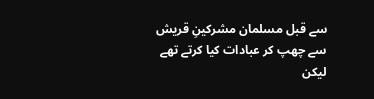سے قبل مسلمان مشرکینِ قریش سے چھپ کر عبادات کیا کرتے تھے لیکن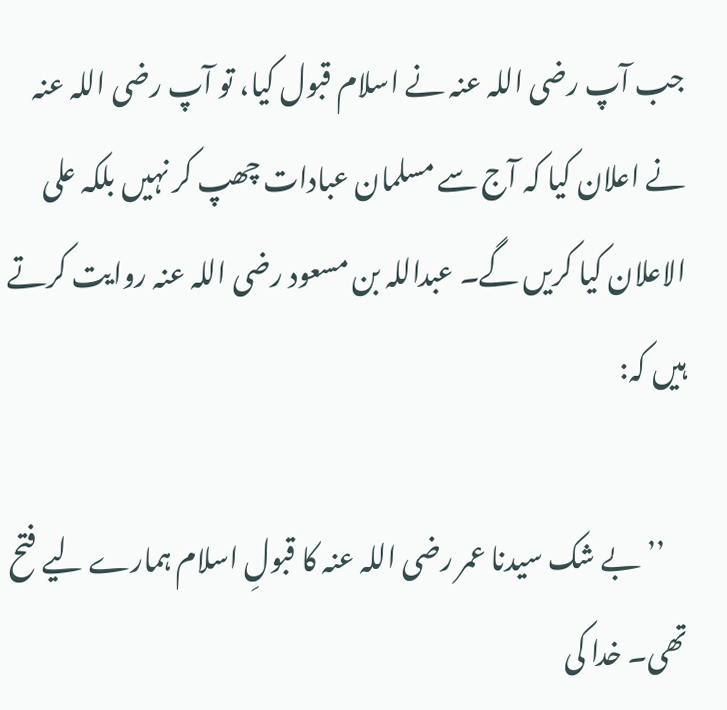جب آپ رضی اللہ عنہ نے اسلام قبول کیا، تو آپ رضی اللہ عنہ نے اعلان کیا کہ آج سے مسلمان عبادات چھپ کر نہیں بلکہ علی الاعلان کیا کریں گے۔ عبداللہ بن مسعود رضی اللہ عنہ روایت کرتے ہیں کہ:

    ’’بے شک سیدنا عمر رضی اللہ عنہ کا قبولِ اسلام ہمارے لیے فتح تھی۔ خدا کی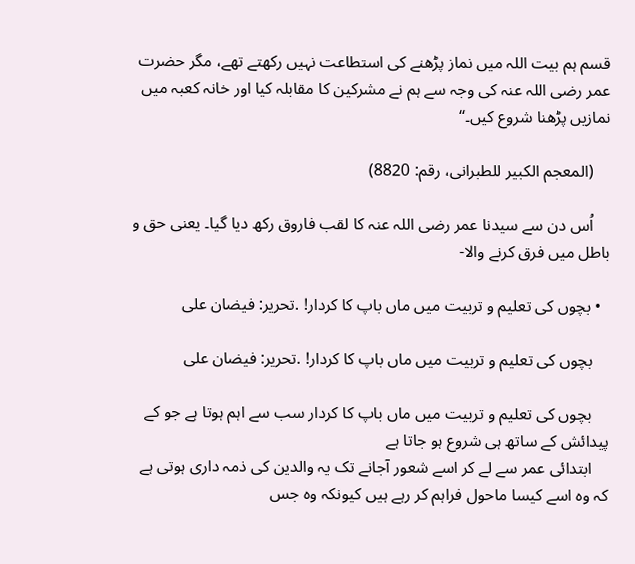قسم ہم بیت اللہ میں نماز پڑھنے کی استطاعت نہیں رکھتے تھے، مگر حضرت عمر رضی اللہ عنہ کی وجہ سے ہم نے مشرکین کا مقابلہ کیا اور خانہ کعبہ میں نمازیں پڑھنا شروع کیں۔‘‘

    (المعجم الکبیر للطبرانی، رقم: 8820)

    اُس دن سے سیدنا عمر رضی اللہ عنہ کا لقب فاروق رکھ دیا گیا۔ یعنی حق و باطل میں فرق کرنے والا-

  • بچوں کی تعلیم و تربیت میں ماں باپ کا کردار! .تحریر: فیضان علی

    بچوں کی تعلیم و تربیت میں ماں باپ کا کردار! .تحریر: فیضان علی

    بچوں کی تعلیم و تربیت میں ماں باپ کا کردار سب سے اہم ہوتا ہے جو کے پیدائش کے ساتھ ہی شروع ہو جاتا ہے
    ابتدائی عمر سے لے کر اسے شعور آجانے تک یہ والدین کی ذمہ داری ہوتی ہے کہ وہ اسے کیسا ماحول فراہم کر رہے ہیں کیونکہ وہ جس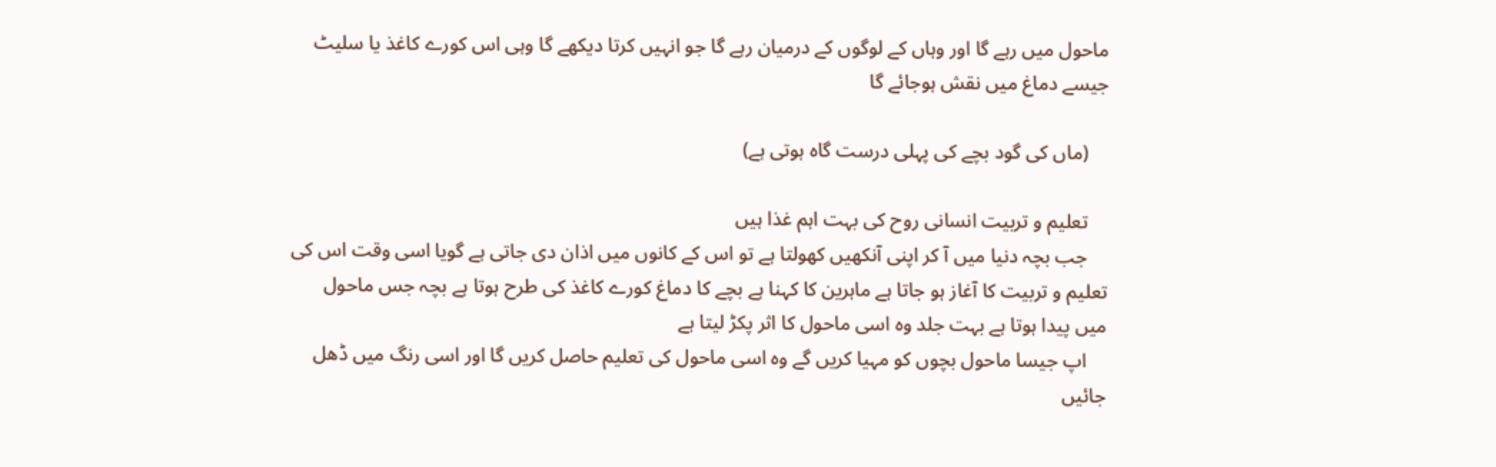ماحول میں رہے گا اور وہاں کے لوگوں کے درمیان رہے گا جو انہیں کرتا دیکھے گا وہی اس کورے کاغذ یا سلیٹ جیسے دماغ میں نقش ہوجائے گا

    (ماں کی گود بچے کی پہلی درست گاہ ہوتی ہے)

    تعلیم و تربیت انسانی روح کی بہت اہم غذا ہیں
    جب بچہ دنیا میں آ کر اپنی آنکھیں کھولتا ہے تو اس کے کانوں میں اذان دی جاتی ہے گویا اسی وقت اس کی تعلیم و تربیت کا آغاز ہو جاتا ہے ماہرین کا کہنا ہے بچے کا دماغ کورے کاغذ کی طرح ہوتا ہے بچہ جس ماحول میں پیدا ہوتا ہے بہت جلد وہ اسی ماحول کا اثر پکڑ لیتا ہے
    اپ جیسا ماحول بچوں کو مہیا کریں گے وہ اسی ماحول کی تعلیم حاصل کریں گا اور اسی رنگ میں ڈھل جائیں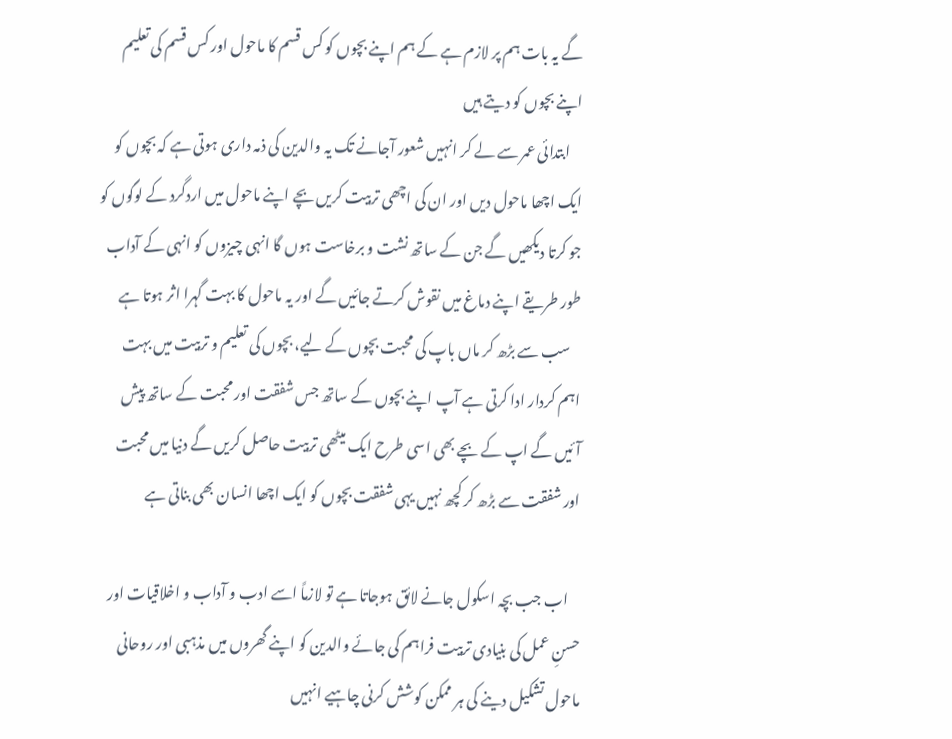گے یہ بات ہم پر لازم ہے کے ہم اپنے بچوں کو کس قسم کا ماحول اور کس قسم کی تعلیم اپنے بچوں کو دیتے ہیں
    ابتدائی عمر سے لے کر انہیں شعور آجانے تک یہ والدین کی ذمہ داری ہوتی ہے کہ بچوں کو ایک اچھا ماحول دیں اور ان کی اچھی تربیت کریں بچے اپنے ماحول میں اردگرد کے لوگوں کو جو کرتا دیکھیں گے جن کے ساتھ نشت و برخاست ہوں گا انہی چیزوں کو انہی کے آداب طور طریقے اپنے دماغ میں نقوش کرتے جائیں گے اور یہ ماحول کا بہت گہرا اثر ہوتا ہے
    سب سے بڑھ کر ماں باپ کی محبت بچوں کے لیے، بچوں کی تعلیم و تربیت میں بہت اہم کردار ادا کرتی ہے آپ اپنے بچوں کے ساتھ جس شفقت اور محبت کے ساتھ پیش آئیں گے اپ کے بچے بھی اسی طرح ایک میٹھی تربیت حاصل کریں گے دنیا میں محبت اور شفقت سے بڑھ کر کچھ نہیں یہی شفقت بچوں کو ایک اچھا انسان بھی بناتی ہے

    اب جب بچہ اسکول جانے لائق ہوجاتا ہے تو لازماً اسے ادب و آداب و اخلاقیات اور حسنِ عمل کی بنیادی تربیت فراہم کی جائے والدین کو اپنے گھروں میں مذہبی اور روحانی ماحول تشکیل دینے کی ہر ممکن کوشش کرنی چاہیے انہیں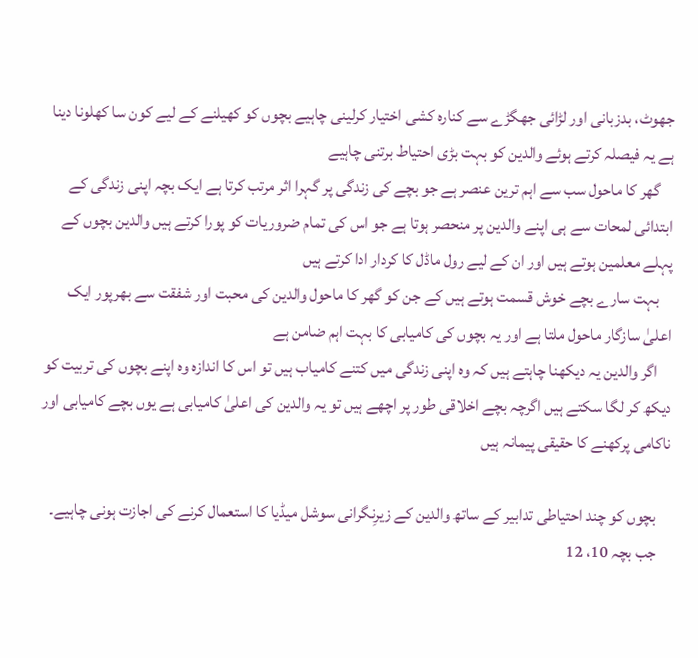جھوٹ، بدزبانی اور لڑائی جھگڑے سے کنارہ کشی اختیار کرلینی چاہیے بچوں کو کھیلنے کے لیے کون سا کھلونا دینا ہے یہ فیصلہ کرتے ہوئے والدین کو بہت بڑی احتیاط برتنی چاہیے
    گھر کا ماحول سب سے اہم ترین عنصر ہے جو بچے کی زندگی پر گہرا اثر مرتب کرتا ہے ایک بچہ اپنی زندگی کے ابتدائی لمحات سے ہی اپنے والدین پر منحصر ہوتا ہے جو اس کی تمام ضروریات کو پورا کرتے ہیں والدین بچوں کے پہلے معلمین ہوتے ہیں اور ان کے لیے رول ماڈل کا کردار ادا کرتے ہیں
    بہت سارے بچے خوش قسمت ہوتے ہیں کے جن کو گھر کا ماحول والدین کی محبت اور شفقت سے بھرپور ایک اعلیٰ سازگار ماحول ملتا ہے اور یہ بچوں کی کامیابی کا بہت اہم ضامن ہے
    اگر والدین یہ دیکھنا چاہتے ہیں کہ وہ اپنی زندگی میں کتنے کامیاب ہیں تو اس کا اندازہ وہ اپنے بچوں کی تربیت کو دیکھ کر لگا سکتے ہیں اگرچہ بچے اخلاقی طور پر اچھے ہیں تو یہ والدین کی اعلیٰ کامیابی ہے یوں بچے کامیابی اور ناکامی پرکھنے کا حقیقی پیمانہ ہیں

    بچوں کو چند احتیاطی تدابیر کے ساتھ والدین کے زیرِنگرانی سوشل میڈیا کا استعمال کرنے کی اجازت ہونی چاہیے۔
    جب بچہ 10، 12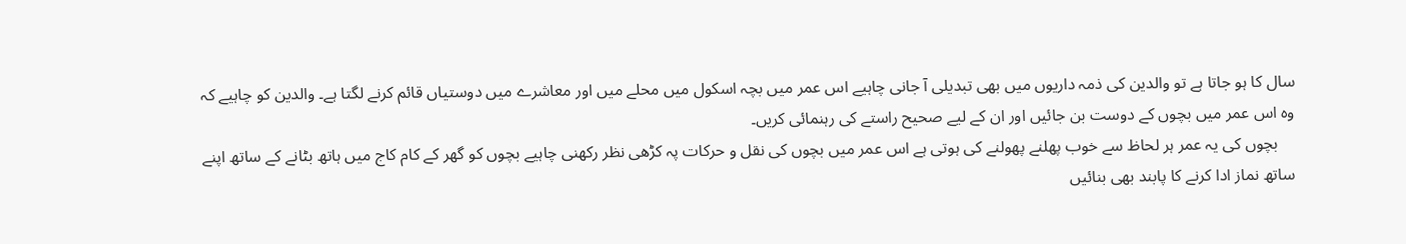سال کا ہو جاتا ہے تو والدین کی ذمہ داریوں میں بھی تبدیلی آ جانی چاہیے اس عمر میں بچہ اسکول میں محلے میں اور معاشرے میں دوستیاں قائم کرنے لگتا ہے۔ والدین کو چاہیے کہ وہ اس عمر میں بچوں کے دوست بن جائیں اور ان کے لیے صحیح راستے کی رہنمائی کریں۔
    بچوں کی یہ عمر ہر لحاظ سے خوب پھلنے پھولنے کی ہوتی ہے اس عمر میں بچوں کی نقل و حرکات پہ کڑھی نظر رکھنی چاہیے بچوں کو گھر کے کام کاج میں ہاتھ بٹانے کے ساتھ اپنے ساتھ نماز ادا کرنے کا پابند بھی بنائیں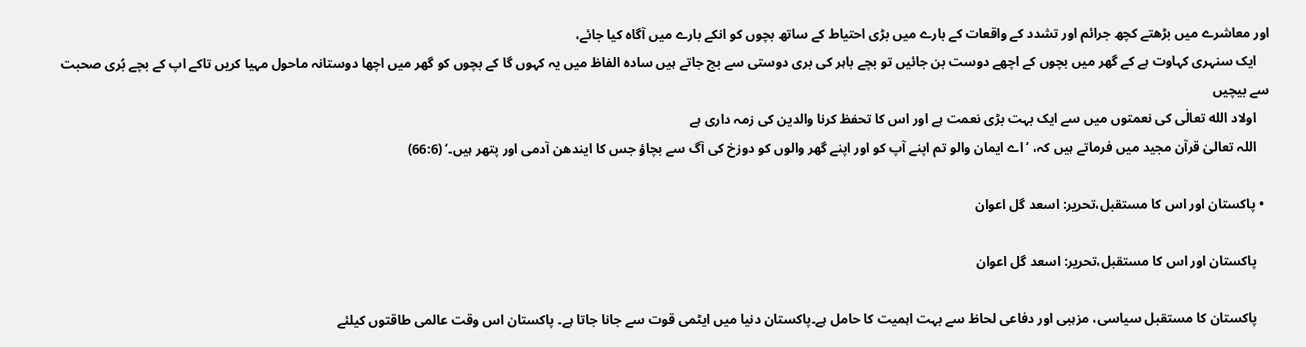اور معاشرے میں بڑھتے کچھ جرائم اور تشدد کے واقعات کے بارے میں بڑی احتیاط کے ساتھ بچوں کو انکے بارے میں آگاہ کیا جائے،
    ایک سنہری کہاوت ہے کے گھر میں بچوں کے اچھے دوست بن جائیں تو بچے باہر کی بری دوستی سے بچ جاتے ہیں سادہ الفاظ میں یہ کہوں گا کے بچوں کو گھر میں اچھا دوستانہ ماحول مہیا کریں تاکے اپ کے بچے بُری صحبت سے بیچیں
    اولاد الله تعالٰی کی نعمتوں میں سے ایک بہت بڑی نعمت ہے اور اس کا تحفظ کرنا والدین کی زمہ داری ہے
    اللہ تعالیٰ قرآن مجید میں فرماتے ہیں کہ، ‘اے ایمان والو تم اپنے آپ کو اور اپنے گهر والوں کو دوزخ کی آگ سے بچاؤ جس کا ایندهن آدمی اور پتهر ہیں۔‘ (66:6)

  • پاکستان اور اس کا مستقبل،تحریر: اسعد گل اعوان

    پاکستان اور اس کا مستقبل،تحریر: اسعد گل اعوان

    پاکستان کا مستقبل سیاسی، مزہبی اور دفاعی لحاظ سے بہت اہمیت کا حامل ہے۔پاکستان دنیا میں ایٹمی قوت سے جانا جاتا ہے۔ پاکستان اس وقت عالمی طاقتوں کیلئے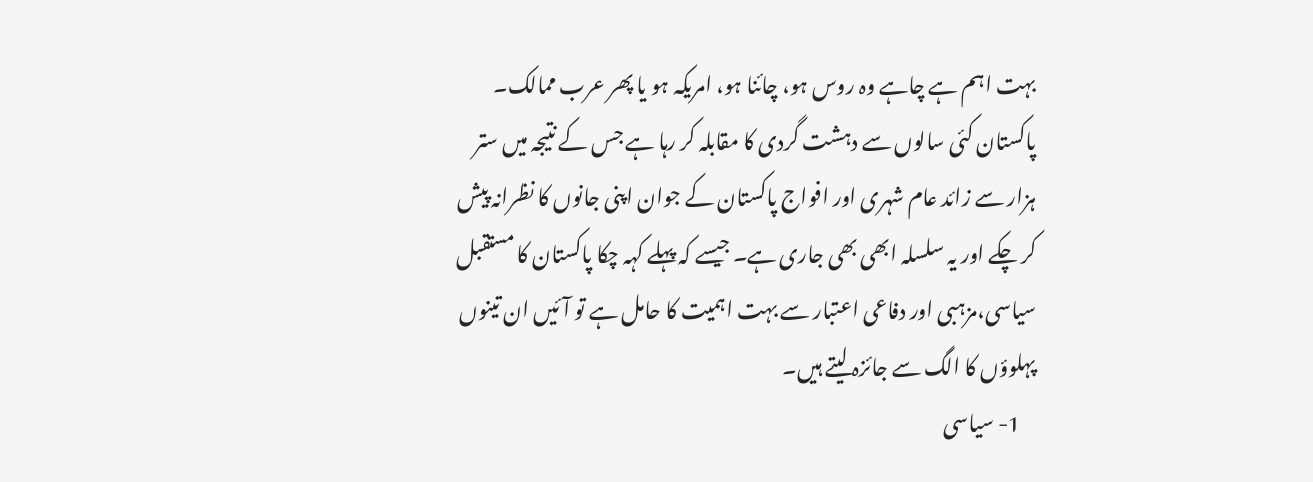بہت اہم ہے چاہے وہ روس ہو، چائنا ہو، امریکہ ہو یا پھر عرب ممالک۔ پاکستان کئی سالوں سے دہشت گردی کا مقابلہ کر رہا ہے جس کے نتیجہ میں ستر ہزار سے زائد عام شہری اور افواج پاکستان کے جوان اپنی جانوں کا نظرانہ پیش کر چکے اور یہ سلسلہ ابھی بھی جاری ہے۔ جیسے کہ پہلے کہہ چکا پاکستان کا مستقبل سیاسی،مزہبی اور دفاعی اعتبار سے بہت اہمیت کا حامل ہے تو آئیں ان تینوں پہلوؤں کا الگ سے جائزہ لیتے ہیں۔
    1- سیاسی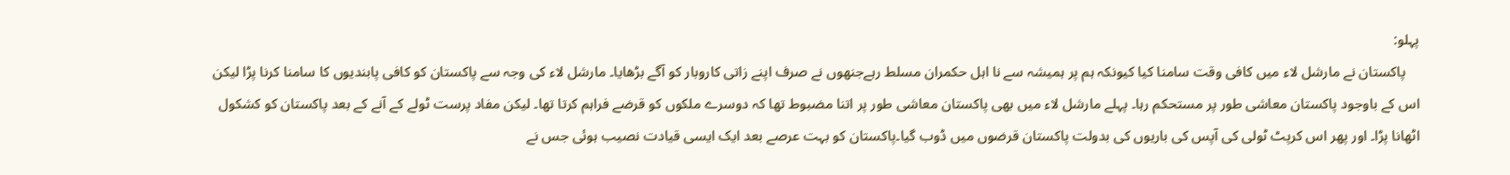پہلو:
    پاکستان نے مارشل لاء میں کافی وقت سامنا کیا کیونکہ ہم پر ہمیشہ سے نا اہل حکمران مسلط رہےجنھوں نے صرف اپنے زاتی کاروبار کو آگے بڑھایا۔ مارشل لاء کی وجہ سے پاکستان کو کافی پابندیوں کا سامنا کرنا پڑا لیکن اس کے باوجود پاکستان معاشی طور پر مستحکم رہا۔ پہلے مارشل لاء میں بھی پاکستان معاشی طور پر اتنا مضبوط تھا کہ دوسرے ملکوں کو قرضے فراہم کرتا تھا۔ لیکن مفاد پرست ٹولے کے آنے کے بعد پاکستان کو کشکول اٹھانا پڑا۔ اور پھر اس کرپٹ ٹولی کی آپس کی باریوں کی بدولت پاکستان قرضوں میں ڈوب گیا۔پاکستان کو بہت عرصے بعد ایک ایسی قیادت نصیب ہوئی جس نے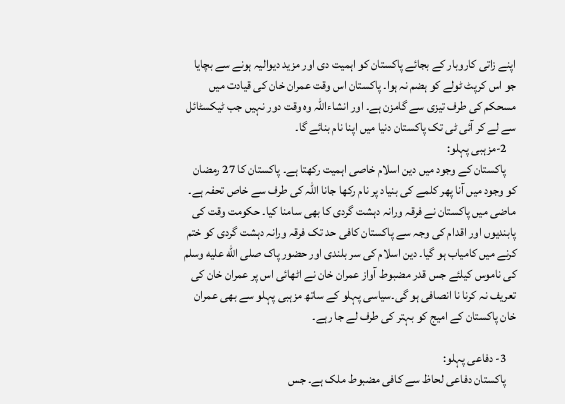اپنے زاتی کاروبار کے بجائے پاکستان کو اہمیت دی اور مزید دیوالیہ ہونے سے بچایا جو اس کرپٹ ٹولے کو ہضم نہ ہوا۔ پاکستان اس وقت عمران خان کی قیادت میں مسحکم کی طرف تیزی سے گامزن ہے۔ اور انشاءاللہ وہ وقت دور نہیں جب ٹیکسٹائل سے لے کر آئی ٹی تک پاکستان دنیا میں اپنا نام بنائے گا۔
    2-مزہبی پہلو:
    پاکستان کے وجود میں دین اسلام خاصی اہمیت رکھتا ہے۔ پاکستان کا 27 رمضان کو وجود میں آنا پھر کلمے کی بنیاد پر نام رکھا جانا اللہ کی طرف سے خاص تحفہ ہے۔ ماضی میں پاکستان نے فرقہ ورانہ دہشت گردی کا بھی سامنا کیا۔ حکومت وقت کی پابندیوں اور اقدام کی وجہ سے پاکستان کافی حد تک فرقہ ورانہ دہشت گردی کو ختم کرنے میں کامیاب ہو گیا۔ دین اسلام کی سر بلندی اور حضور پاک صلى الله عليه وسلم کی ناموس کیلئے جس قدر مضبوط آواز عمران خان نے اٹھائی اس پر عمران خان کی تعریف نہ کرنا نا انصافی ہو گی۔سیاسی پہلو کے ساتھ مزہبی پہلو سے بھی عمران خان پاکستان کے امیج کو بہتر کی طرف لے جا رہے۔

    3- دفاعی پہلو:
    پاکستان دفاعی لحاظ سے کافی مضبوط ملک ہے۔ جس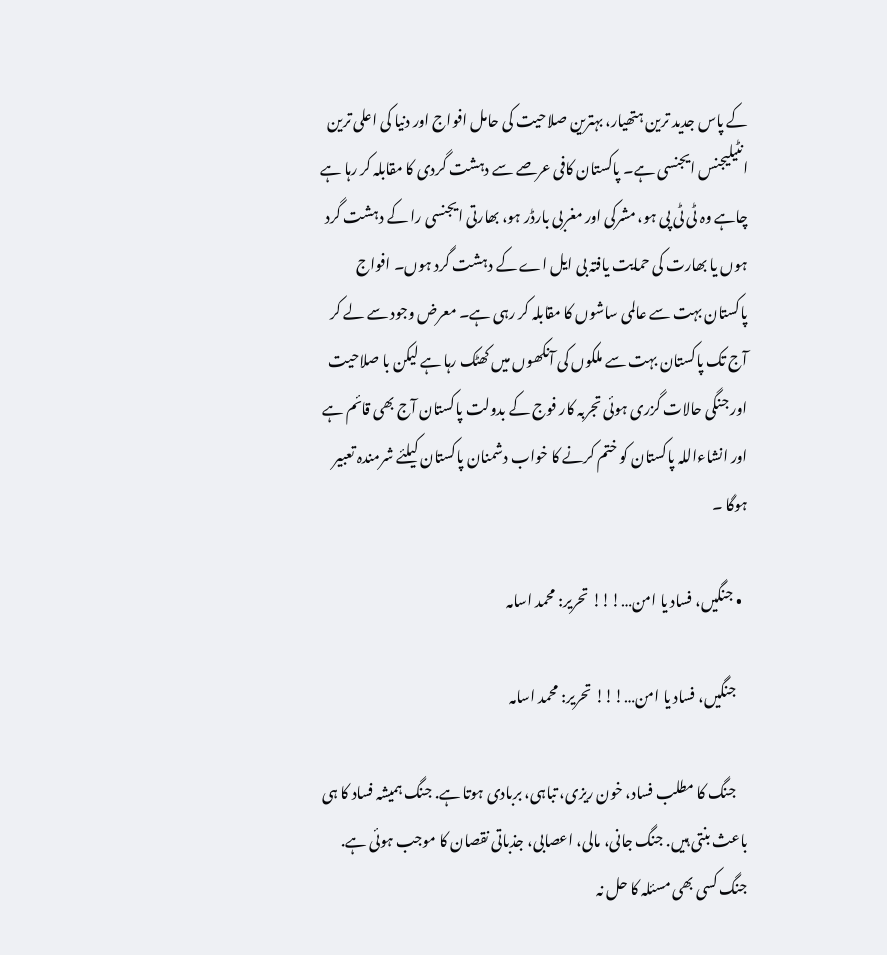کے پاس جدید ترین ہتھیار، بہترین صلاحیت کی حامل افواج اور دنیا کی اعلی ترین انٹیلیجنس ایجنسی ہے۔ پاکستان کافی عرصے سے دہشت گردی کا مقابلہ کر رہا ہے چاہے وہ ٹی ٹی پی ہو، مشرکی اور مغربی بارڈر ہو، بھارتی ایجنسی را کے دہشت گرد ہوں یا بھارت کی حمایت یافتہ بی ایل اے کے دہشت گرد ہوں۔ افواج پاکستان بہت سے عالمی ساشوں کا مقابلہ کر رہی ہے۔ معرض وجود سے لے کر آج تک پاکستان بہت سے ملکوں کی آنکھوں میں کھٹک رہا ہے لیکن با صلاحیت اور جنگی حالات گزری ہوئی تجربہ کار فوج کے بدولت پاکستان آج بھی قائم ہے اور انشاءاللہ پاکستان کو ختم کرنے کا خواب دشمنان پاکستان کیلئے شرمندہ تعبیر ہوگا ۔

  • جنگیں، فساد یا امن…!!! تحریر: محمد اسامہ

    جنگیں، فساد یا امن…!!! تحریر: محمد اسامہ

    جنگ کا مطلب فساد، خون ریزی، تباہی، بربادی ہوتا ہے. جنگ ہمیشہ فساد کا ہی باعث بنتی ہیں. جنگ جانی، مالی، اعصابی، جذباتی نقصان کا موجب ہوئی ہے. جنگ کسی بھی مسئلہ کا حل نہ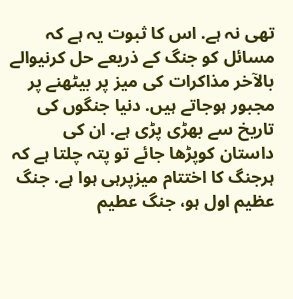تھی نہ ہے. اس کا ثبوت یہ ہے کہ مسائل کو جنگ کے ذریعے حل کرنیوالے بالآخر مذاکرات کی میز پر بیٹھنے پر مجبور ہوجاتے ہیں. دنیا جنگوں کی تاریخ سے بھڑی پڑی ہے. ان کی داستان کوپڑھا جائے تو پتہ چلتا ہے کہ ہرجنگ کا اختتام میزپرہی ہوا ہے. جنگ عظیم اول ہو، جنگ عطیم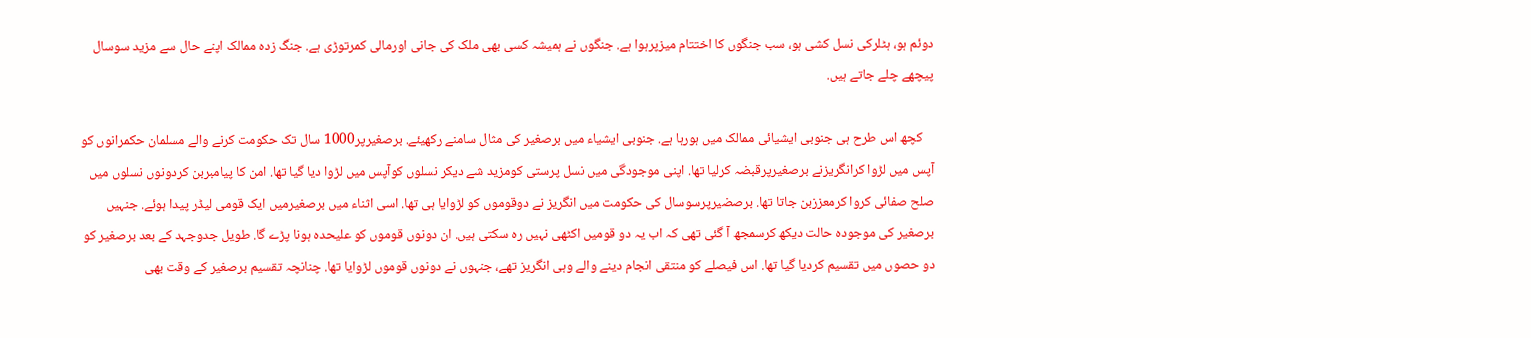دوئم ہو، ہٹلرکی نسل کشی ہو، سب جنگوں کا اختتام میزپرہوا ہے. جنگوں نے ہمیشہ کسی بھی ملک کی جانی اورمالی کمرتوڑی ہے. جنگ زدہ ممالک اپنے حال سے مزید سوسال پیچھے چلے جاتے ہیں.

    کچھ اس طرح ہی جنوبی ایشیائی ممالک میں ہورہا ہے. جنوبی ایشیاء میں برصغیر کی مثال سامنے رکھیئے. برصغیرپر1000 سال تک حکومت کرنے والے مسلمان حکمرانوں کو آپس میں لڑوا کرانگریزنے برصغیرپرقبضہ کرلیا تھا. اپنی موجودگی میں نسل پرستی کومزید شے دیکر نسلوں کوآپس میں لڑوا دیا گیا تھا. امن کا پیامبربن کردونوں نسلوں میں صلح صفائی کروا کرمعززبن جاتا تھا. برصضیرپرسوسال کی حکومت میں انگریز نے دوقوموں کو لڑوایا ہی تھا. اسی اثناء میں برصغیرمیں ایک قومی لیڈر پیدا ہوئے. جنہیں برصغیر کی موجودہ حالت دیکھ کرسمجھ آ گئی تھی کہ اب یہ دو قومیں اکٹھی نہیں رہ سکتی ہیں. ان دونوں قوموں کو علیحدہ ہونا پڑے گا. طویل جدوجہد کے بعد برصغیر کو دو حصوں میں تقسیم کردیا گیا تھا. اس فیصلے کو منتقی انجام دینے والے وہی انگریز تھے، جنہوں نے دونوں قوموں لڑوایا تھا. چنانچہ تقسیم برصغیر کے وقت بھی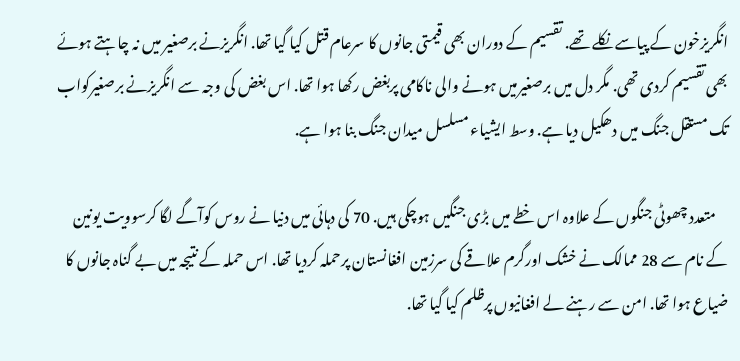انگریزخون کے پیاسے نکلے تھے. تقسیم کے دوران بھی قیمتی جانوں کا سرعام قتل کیا گیا تھا. انگریزنے برصغیر میں نہ چاہتے ہوئے بھی تقسیم کردی تھی. مگر دل میں برصغیرمیں ہونے والی ناکامی پربغض رکھا ہوا تھا. اس بغض کی وجہ سے انگریزنے برصغیرکواب تک مستقل جنگ میں دھکیل دیا ہے. وسط ایشیاء مسلسل میدان جنگ بنا ہوا ہے.

    متعدد چھوٹی جنگوں کے علاوہ اس خطے میں بڑی جنگیں ہوچکی ہیں. 70 کی دہائی میں دنیا نے روس کوآگے لگا کرسوویت یونین کے نام سے 28 ممالک نے خشک اورگرم علاقے کی سرزمین افغانستان پرحملہ کردیا تھا. اس حملہ کے نتیجہ میں بے گناہ جانوں کا ضیاع ہوا تھا. امن سے رہنے لے افغانیوں پرظلم کیا گیا تھا.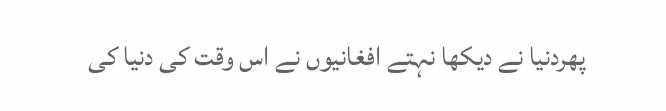پھردنیا نے دیکھا نہتے افغانیوں نے اس وقت کی دنیا کی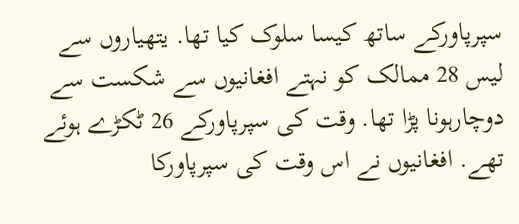سپرپاورکے ساتھ کیسا سلوک کیا تھا. یتھیاروں سے لیس 28 ممالک کو نہتے افغانیوں سے شکست سے دوچارہونا پڑا تھا. وقت کی سپرپاورکے 26 ٹکڑے ہوئے تھے. افغانیوں نے اس وقت کی سپرپاورکا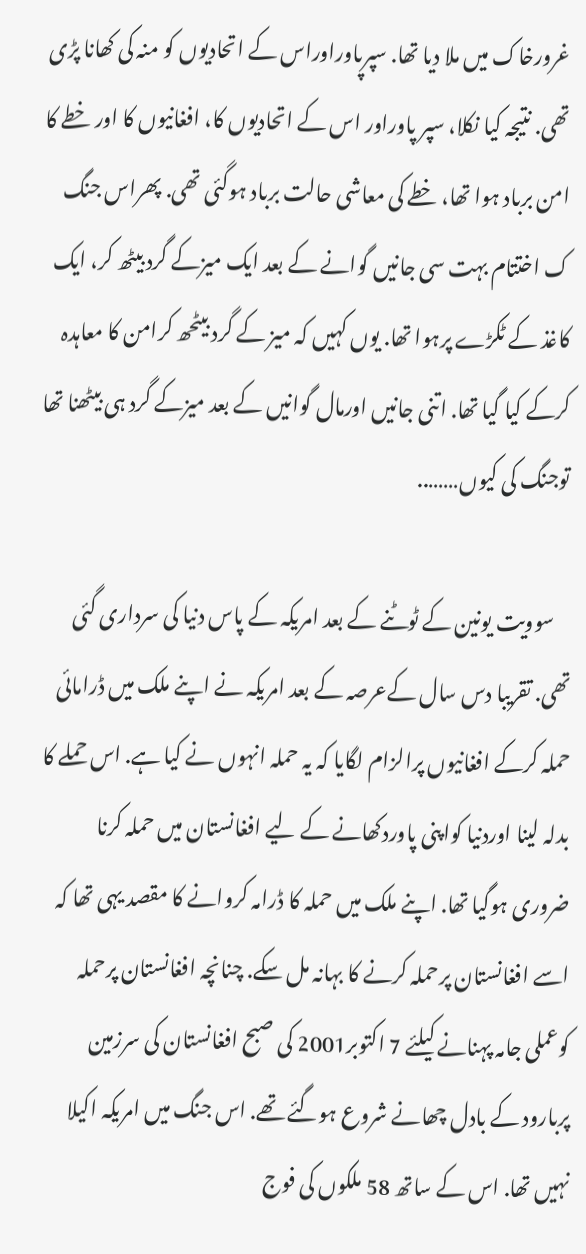غرورخاک میں ملا دیا تھا. سپرپاوراوراس کے اتحادیوں کو منہ کی کھانا پڑی تھی. نتیجہ کیا نکلا، سپر پاوراور اس کے اتحادیوں کا، افغانیوں کا اور خطے کا امن برباد ہوا تھا، خطے کی معاشی حالت برباد ہوگئی تھی. پھراس جنگ ک اختتام بہت سی جانیں گوانے کے بعد ایک میزکے گرد بیٹھ کر، ایک کاغذ کے ٹکڑے پرہوا تھا. یوں کہیں کہ میز کے گرد بیٹحھ کرامن کا معاہدہ کرکے کیا گیا تھا. اتنی جانیں اورمال گوانیں کے بعد میزکے گرد ہی بیٹھنا تھا توجنگ کی کیوں……..

    سوویت یونین کے ٹوٹنے کے بعد امریکہ کے پاس دنیا کی سرداری گئی تھی. تقریبا دس سال کےعرصہ کے بعد امریکہ نے اپنے ملک میں ڈرامائی حملہ کرکے افغانیوں پرالزام لگایا کہ یہ حملہ انہوں نے کیا ہے. اس حملے کا بدلہ لینا اوردنیا کواپنی پاوردکھانے کے لیے افغانستان میں حملہ کرنا ضروری ہوگیا تھا. اپنے ملک میں حملہ کا ڈرامہ کروانے کا مقصد یہی تھا کہ اسے افغانستان پرحملہ کرنے کا بہانہ مل سکے. چنانچہ افغانستان پرحملہ کوعملی جامہ پہنانے کیلئے 7 اکتوبر2001 کی صبح افغانستان کی سرزمین پربارود کے بادل چھانے شروع ہوگئے تھے. اس جنگ میں امریکہ اکیلا نہیں تھا. اس کے ساتھ 58 ملکوں کی فوج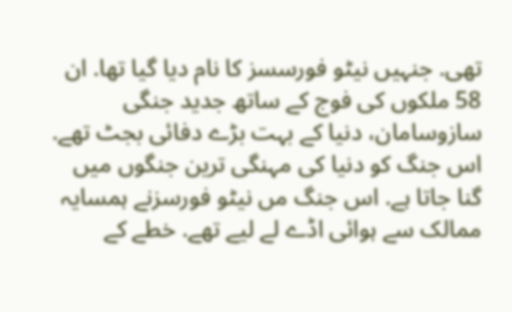تھی. جنہیں نیٹو فورسسز کا نام دیا گیا تھا. ان 58 ملکوں کی فوج کے ساتھ جدید جنگی سازوسامان، دنیا کے بہت بڑے دفائی بجٹ تھے. اس جنگ کو دنیا کی مہنگی ترین جنگوں میں گنا جاتا ہے. اس جنگ مں نیٹو فورسزنے ہمسایہ ممالک سے ہوائی اڈے لے لیے تھے. خطے کے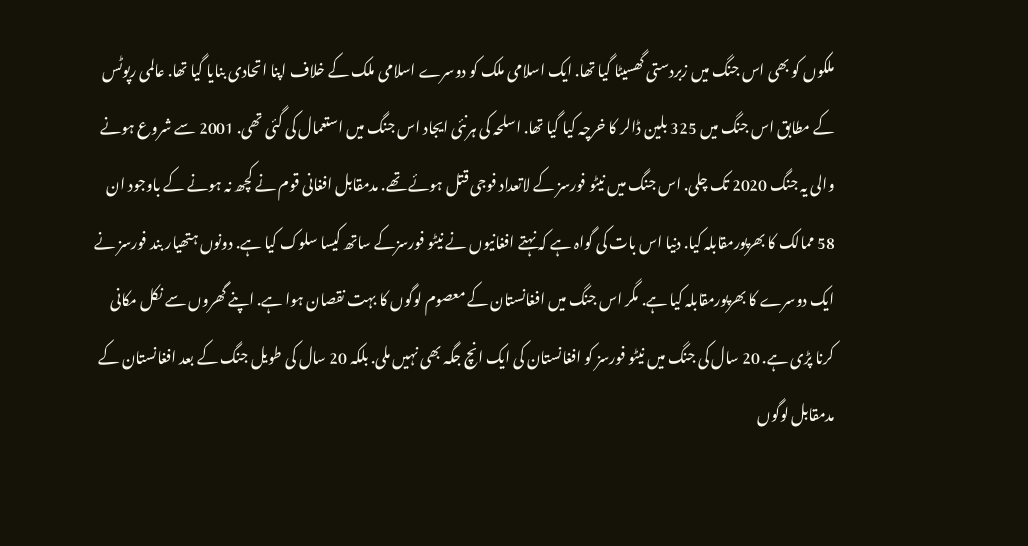ملکوں کو بھی اس جنگ میں زبردستی گھسیٹا گیا تھا. ایک اسلامی ملک کو دوسرے اسلامی ملک کے خلاف اپنا اتحادی بنایا گیا تھا. عالمی رپوٹس کے مطابق اس جنگ میں 325 بلین ڈالر کا خرچہ کیا گیا تھا. اسلحہ کی ہرنئی ایجاد اس جنگ میں استعمال کی گئی تھی. 2001 سے شروع ہونے والی یہ جنگ 2020 تک چلی. اس جنگ میں نیٹو فورسز کے لاتعداد فوجی قتل ہوئے تھے. مدمقابل افغانی قوم نے کچھ نہ ہونے کے باوجود ان 58 ممالک کا بھرپورمقابلہ کیا. دنیا اس بات کی گواہ ہے کہ نہتے افغانیوں نے نیٹو فورسزکے ساتھ کیسا سلوک کیا ہے. دونوں ہتھیار بند فورسز نے ایک دوسرے کا بھرپورمقابلہ کیا ہے. مگر اس جنگ میں افغانستان کے معصوم لوگوں کا بہت نقصان ہوا ہے. اپنے گھروں سے نکل مکانی کرنا پڑی ہے. 20 سال کی جنگ میں نیٹو فورسز کو افغانستان کی ایک انچ جگہ بھی نہیں ملی. بلکہ 20 سال کی طویل جنگ کے بعد افغانستان کے مدمقابل لوگوں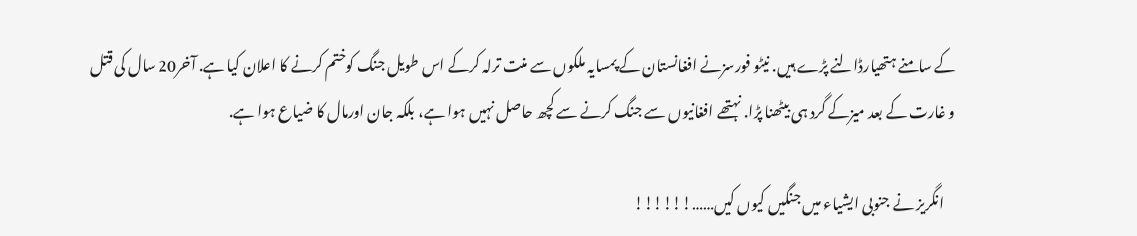کے سامنے ہتھیارڈالنے پڑے ہیں. نیٹو فورسزنے افغانستان کے پمسایہ ملکوں سے منت ترلہ کرکے اس طویل جنگ کوختم کرنے کا اعلان کیا ہے. آخر20 سال کی قتل و غارت کے بعد میزکے گرد ہی بیٹھنا پڑا. نہتھے افغانیوں سے جنگ کرنے سے کچھ حاصل نہیں ہوا ہے، بلکہ جان اورمال کا ضیاع ہوا ہے.

    انگریز نے جنوبی ایشیاء میں جنگیں کیوں کیں……!!!!!!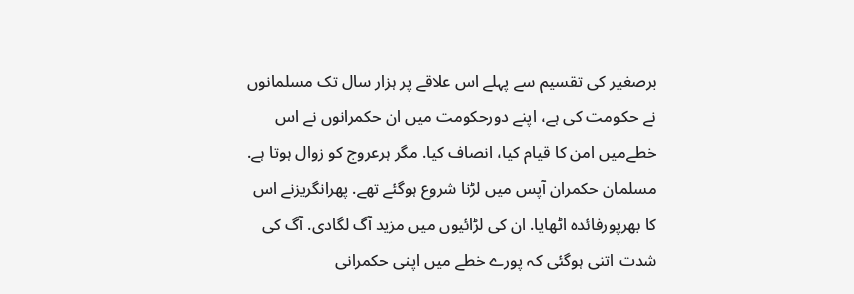برصغیر کی تقسیم سے پہلے اس علاقے پر ہزار سال تک مسلمانوں نے حکومت کی ہے، اپنے دورحکومت میں ان حکمرانوں نے اس خطےمیں امن کا قیام کیا، انصاف کیا. مگر ہرعروج کو زوال ہوتا ہے. مسلمان حکمران آپس میں لڑنا شروع ہوگئے تھے. پھرانگریزنے اس کا بھرپورفائدہ اٹھایا. ان کی لڑائیوں میں مزید آگ لگادی. آگ کی شدت اتنی ہوگئی کہ پورے خطے میں اپنی حکمرانی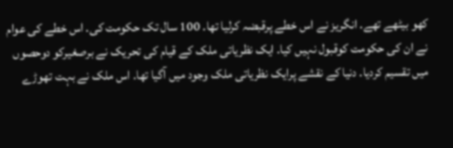کھو بیٹھے تھے. انگریز نے اس خطے پرقبضہ کرلیا تھا. 100 سال تک حکومت کی. اس خطے کی عوام نے ان کی حکومت کوقبول نہیں کیا. ایک نظریاتی ملک کے قیام کی تحریک نے برصغیرکو دوحصوں میں تقسیم کردیا. دنیا کے نقشے پرایک نظریاتی ملک وجود میں آگیا تھا. اس ملک نے بہت تھوڑے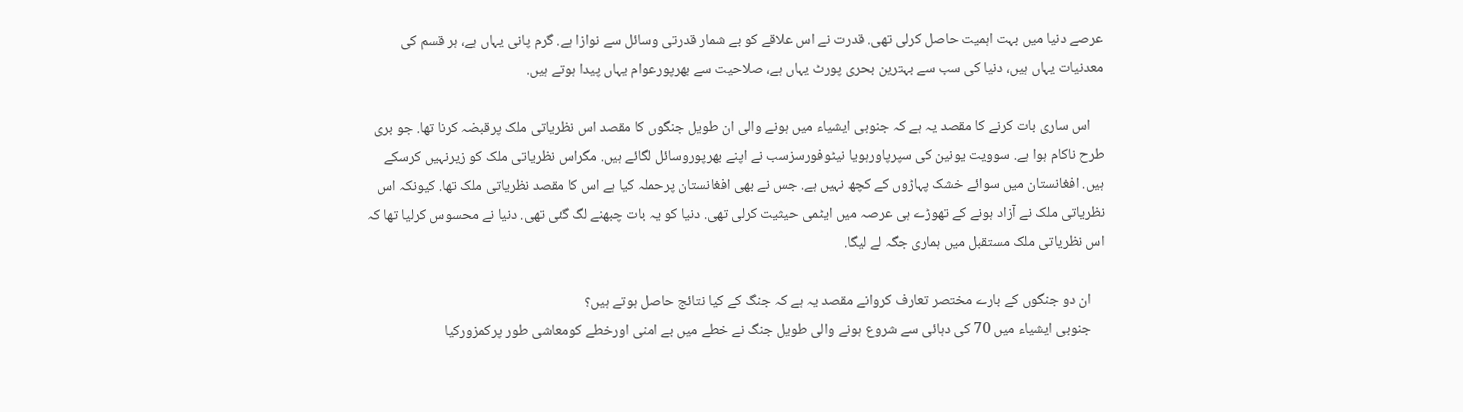عرصے دنیا میں بہت اہمیت حاصل کرلی تھی. قدرت نے اس علاقے کو بے شمار قدرتی وسائل سے نوازا ہے. گرم پانی یہاں ہے، ہر قسم کی معدنیات یہاں ہیں، دنیا کی سب سے بہترین بحری پورٹ یہاں ہے، صلاحیت سے بھرپورعوام یہاں پیدا ہوتے ہیں.

    اس ساری بات کرنے کا مقصد یہ ہے کہ جنوبی ایشیاء میں ہونے والی ان طویل جنگوں کا مقصد اس نظریاتی ملک پرقبضہ کرنا تھا. جو بری طرح ناکام ہوا ہے. سوویت یونین کی سپرپاورہویا نیٹوفورسزسب نے اپنے بھرپوروسائل لگائے ہیں. مگراس نظریاتی ملک کو زیرنہیں کرسکے ہیں. افغانستان میں سوائے خشک پہاڑوں کے کچھ نہیں ہے. جس نے بھی افغانستان پرحملہ کیا ہے اس کا مقصد نظریاتی ملک تھا. کیونکہ اس نظریاتی ملک نے آزاد ہونے کے تھوڑے ہی عرصہ میں ایٹمی حیثیت کرلی تھی. دنیا کو یہ بات چبھنے لگ گئی تھی. دنیا نے محسوس کرلیا تھا کہ اس نظریاتی ملک مستقبل میں ہماری جگہ لے لیگا.

    ان دو جنگوں کے بارے مختصر تعارف کروانے مقصد یہ ہے کہ جنگ کے کیا نتائج حاصل ہوتے ہیں؟
    جنوبی ایشیاء میں 70 کی دہائی سے شروع ہونے والی طویل جنگ نے خطے میں بے امنی اورخطے کومعاشی طور پرکمزورکیا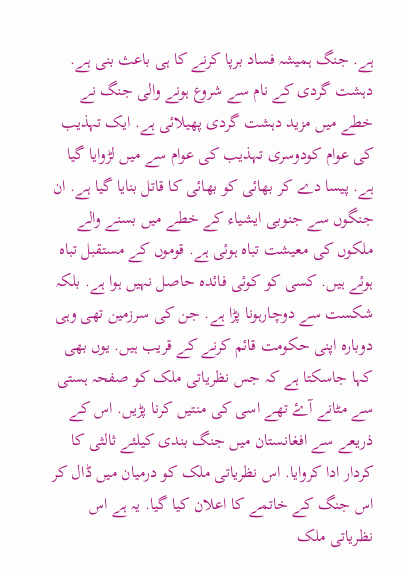ہے. جنگ ہمیشہ فساد برپا کرنے کا ہی باعث بنی ہے. دہشت گردی کے نام سے شروع ہونے والی جنگ نے خطے میں مزید دہشت گردی پھیلائی ہے. ایک تہذیب کی عوام کودوسری تہذیب کی عوام سے میں لڑوایا گیا ہے. پیسا دے کر بھائی کو بھائی کا قاتل بنایا گیا ہے. ان جنگوں سے جنوبی ایشیاء کے خطے میں بسنے والے ملکوں کی معیشت تباہ ہوئی ہے. قوموں کے مستقبل تباہ ہوئے ہیں. کسی کو کوئی فائدہ حاصل نہیں ہوا ہے. بلکہ شکست سے دوچارہونا پڑا ہے. جن کی سرزمین تھی وہی دوبارہ اپنی حکومت قائم کرنے کے قریب ہیں. یوں بھی کہا جاسکتا ہے کہ جس نظریاتی ملک کو صفحہ ہستی سے مٹانے آۓ تھے اسی کی منتیں کرنا پڑیں. اس کے ذریعے سے افغانستان میں جنگ بندی کیلئے ثالثی کا کردار ادا کروایا. اس نظریاتی ملک کو درمیان میں ڈال کر اس جنگ کے خاتمے کا اعلان کیا گیا. یہ ہے اس نظریاتی ملک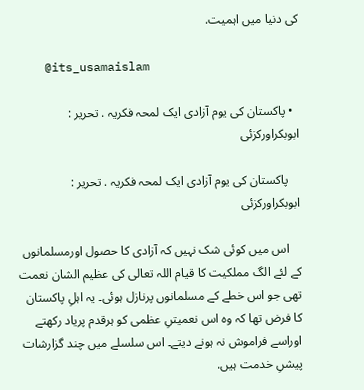کی دنیا میں اہمیت.

    @its_usamaislam

  • پاکستان کی یوم آزادی ایک لمحہ فکریہ . تحریر : ابوبکراورکزئی

    پاکستان کی یوم آزادی ایک لمحہ فکریہ . تحریر : ابوبکراورکزئی

    اس میں کوئی شک نہیں کہ آزادی کا حصول اورمسلمانوں کے لئے الگ مملکیت کا قیام اللہ تعالی کی عظیم الشان نعمت تھی جو اس خطے کے مسلمانوں پرنازل ہوئی۔ یہ اہلِ پاکستان کا فرض تھا کہ وہ اس نعمیتںِ عظمی کو ہرقدم پریاد رکھتے اوراسے فراموش نہ ہونے دیتے۔ اس سلسلے میں چند گزارشات پیشںِ خدمت ہیں.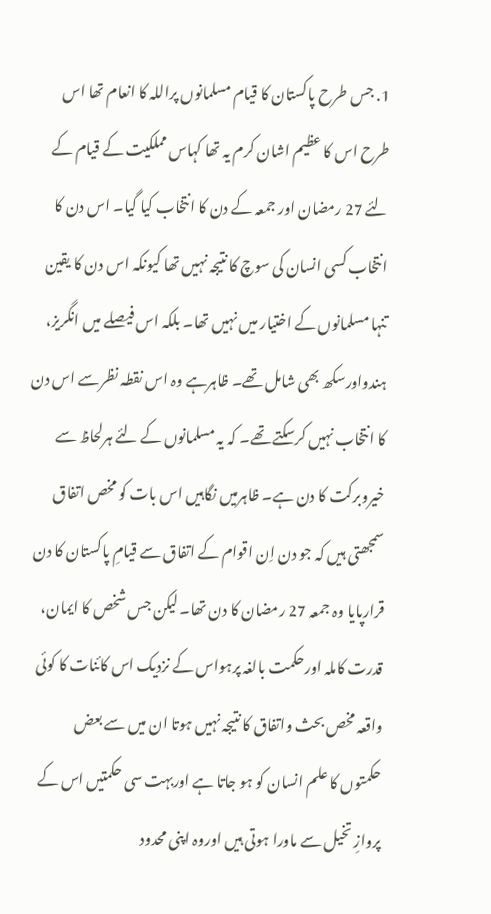1. جس طرح پاکستان کا قیام مسلمانوں پراللہ کا انعام تھا اس طرح اس کا عظیم اشان کرم یہ تھا کہاس مملکیت کے قیام کے لئے 27 رمضان اور جمعہ کے دن کا انتخاب کیا گیا۔ اس دن کا انتخاب کسی انسان کی سوچ کا نتیجہ نہیں تھا کیونکہ اس دن کا یقین تنہا مسلمانوں کے اختیار میں نہیں تھا۔ بلکہ اس فیصلے میں انگریز، ہندواورسکھ بھی شامل تھے۔ ظاہرہے وہ اس نقطہ نظرسے اس دن کا انتخاب نہیں کرسکتے تھے۔ کہ یہ مسلمانوں کے لئے ہرلحاظ سے خیروبرکت کا دن ہے۔ ظاہرمیں نگاہیں اس بات کو مخص اتفاق سمجھتی ہیں کہ جو دن اِن اقوام کے اتفاق سے قیامِ پاکستان کا دن قرارپایا وہ جمعہ 27 رمضان کا دن تھا۔ لیکن جس شخص کا ایمان، قدرت کاملہ اورحکمت بالغہ پرہواس کے نزدیک اس کائنات کا کوئی واقعہ مخص بحث واتفاق کا نتیجہ نہیں ہوتا ان میں سے بعض حکمتوں کا علم انسان کو ہو جاتا ہے اوربہت سی حکمتیں اس کے پروازِ تخیل سے ماورا ہوتی ہیں اوروہ اپنی محدود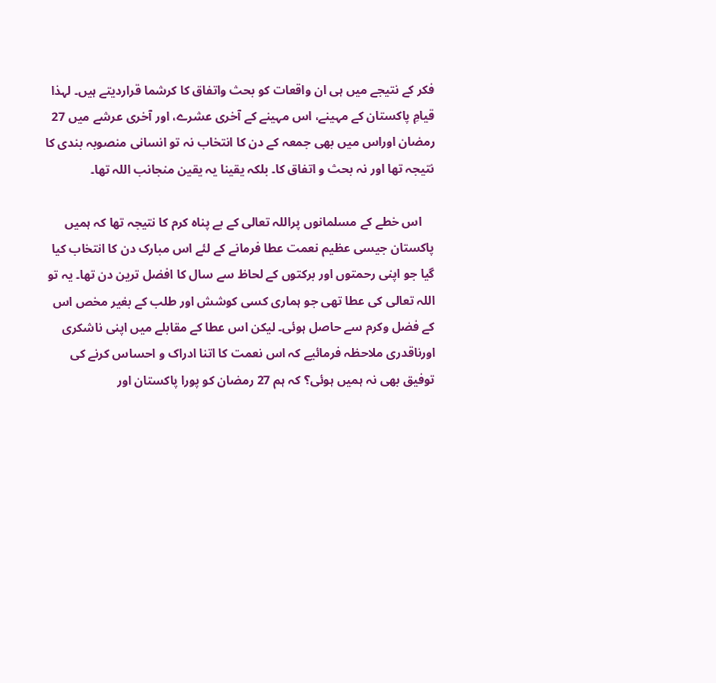فکر کے نتیجے میں ہی ان واقعات کو بحث واتفاق کا کرشما قراردیتے ہیں۔ لہذا قیامِ پاکستان کے مہینے، اس مہینے کے آخری عشرے، اور آخری عرشے میں 27 رمضان اوراس میں بھی جمعہ کے دن کا انتخاب نہ تو انسانی منصوبہ بندی کا نتیجہ تھا اور نہ بحث و اتفاق کا۔ بلکہ یقینا یہ یقین منجانب اللہ تھا۔

    اس خطے کے مسلمانوں پراللہ تعالی کے بے پناہ کرم کا نتیجہ تھا کہ ہمیں پاکستان جیسی عظیم نعمت عطا فرمانے کے لئے اس مبارک دن کا انتخاب کیا گیا جو اپنی رحمتوں اور برکتوں کے لحاظ سے سال کا افضل ترین دن تھا۔ یہ تو اللہ تعالی کی عطا تھی جو ہماری کسی کوشش اور طلب کے بغیر مخص اس کے فضل وکرم سے حاصل ہوئی۔ لیکن اس عطا کے مقابلے میں اپنی ناشکری اورناقدری ملاحظہ فرمائیے کہ اس نعمت کا اتنا ادراک و احساس کرنے کی توفیق بھی نہ ہمیں ہوئی؟ کہ ہم 27 رمضان کو پورا پاکستان اور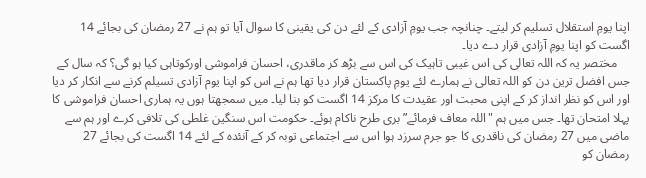اپنا یومِ استقلال تسلیم کر لیتے۔ چنانچہ جب یومِ آزادی کے لئے دن کی یقینی کا سوال آیا تو ہم نے 27 رمضان کی بجائے 14 اگست کو اپنا یومِ آزادی قرار دے دیا۔
    مختصر یہ کہ اللہ تعالی کی اس غیبی تاہیک کی اس سے بڑھ کر ماقدری، احسان فراموشی اورکوتاہی کیا ہو گی؟ کہ سال کے جس افضل ترین دن کو اللہ تعالی نے ہمارے لئے یومِ پاکستان قرار دیا تھا ہم نے اس کو اپنا یوم آزادی تسیلم کرنے سے انکار کر دیا اور اس کو نظر انداز کر کے اپنی محبت اور عقیدت کا مرکز 14 اگست کو بنا لیا۔ میں سمجھتا ہوں یہ ہماری احسان فراموشی کا پہلا امتحان تھا۔ جس میں ہم "اللہ معاف فرمائے” بری طرح ناکام ہوئے۔ حکومت اس سنگین غلطی کی تلافی کرے اور ہم سے ماضی میں 27 رمضان کی ناقدری کا جو جرم سرزد ہوا اس سے اجتماعی توبہ کر کے آنئدہ کے لئے 14 اگست کی بجائے 27 رمضان کو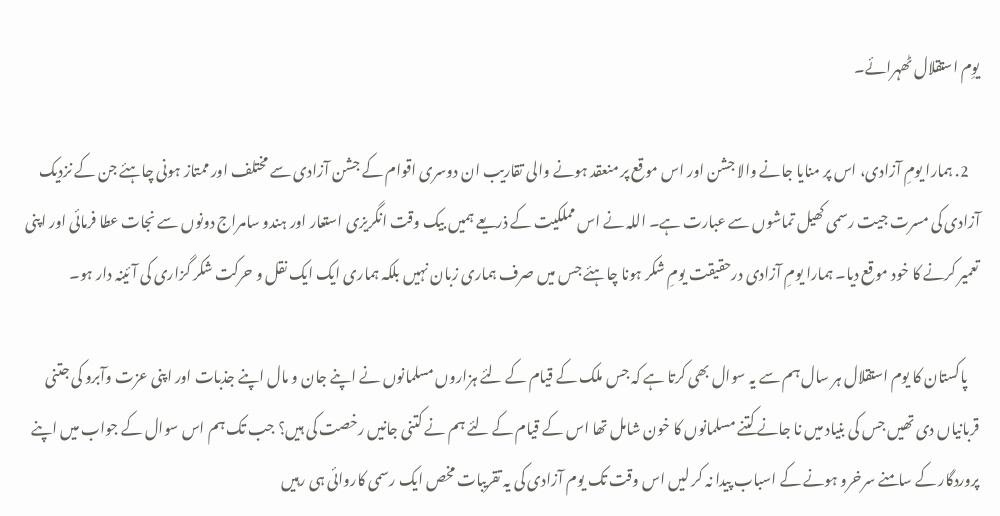یوِم استقلال ٹھہرائے۔

    2. ہمارا یومِ آزادی، اس پر منایا جانے والا جشن اور اس موقع پر منعقد ہونے والی تقاریب ان دوسری اقوام کے جشن آزادی سے مختلف اور ممتاز ہونی چاہئے جن کے نزدیک آزادی کی مسرت جیت رسمی کھیل تماشوں سے عبارت ہے۔ اللہ نے اس مملکیت کے ذریعے ہمیں بیک وقت انگریزی استعار اور ہندو سامراج دونوں سے نجات عطا فرمائی اور اپنی تعمیر کرنے کا خود موقع دیا۔ ہمارا یومِ آزادی درحقیقت یومِ شکر ہونا چاہئے جس میں صرف ہماری زبان نہیں بلکہ ہماری ایک ایک نقل و حرکت شکر گزاری کی آئینہ دار ہو۔

    پاکستان کا یوم استقلال ہر سال ہم سے یہ سوال بھی کرتا ہے کہ جس ملک کے قیام کے لئے ہزاروں مسلمانوں نے اپنے جان و مال اپنے جذبات اور اپنی عزت وآبرو کی جتنی قربانیاں دی تھیں جس کی بنیاد میں نا جانے کتنے مسلمانوں کا خون شامل تھا اس کے قیام کے لئے ہم نے کتنی جانیں رخصت کی ہیں؟ جب تک ہم اس سوال کے جواب میں اپنے پروردگار کے سامنے سرخرو ہونے کے اسباب پیدا نہ کر لیں اس وقت تک یوم آزادی کی یہ تقریبات مخص ایک رسمی کاروائی ہی رہیں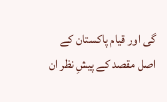گی اور قیام پاکستان کے اصل مقصد کے پیشِ نظر ان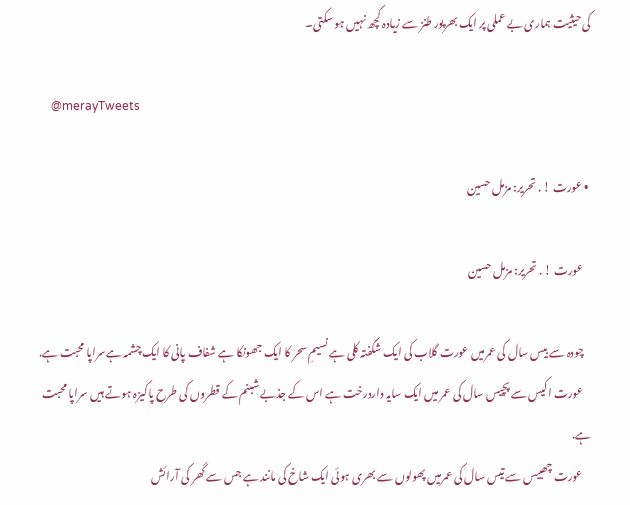کی حیثیت ہماری بے عملی پر ایک بھرپور طنز سے زیادہ کچھ نہیں ہو سکتی۔

    @merayTweets

  • عورت ! . تحریر: مزمل حسین

    عورت ! . تحریر: مزمل حسین

    چودہ سے بیس سال کی عمرمیں عورت گلاب کی ایک شگفتہ کلی ہے نسیمِ سحر کا ایک جھونکا ہے شفاف پانی کا ایک چشمہ ہےسراپا محبت ہے.
    عورت اکیس سے پچیس سال کی عمر میں ایک سایہ داردرخت ہے اس کے جذبے شبنم کے قطروں کی طرح پاکیزہ ہوتے ہیں سراپا محبت ہے.
    عورت چھبیس سے تیس سال کی عمرمیں پھولوں سے بھری ہوئی ایک شاخ کی مانند ہے جس سے گھر کی آرائش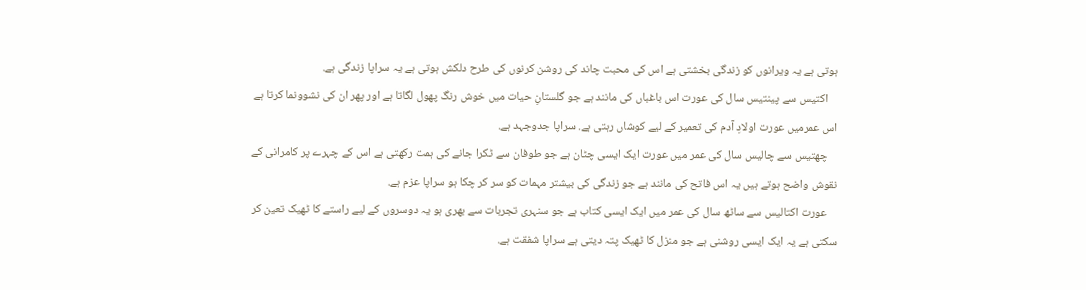ہوتی ہے یہ ویرانوں کو زندگی بخشتی ہے اس کی محبت چاند کی روشن کرنوں کی طرح دلکش ہوتی ہے یہ سراپا زندگی ہے.
    اکتیس سے پینتیس سال کی عورت اس باغباں کی مانند ہے جو گلستانِ حیات میں خوش رنگ پھول لگاتا ہے اور پھر ان کی نشوونما کرتا ہے اس عمرمیں عورت اولادِ آدم کی تعمیر کے لیے کوشاں رہتی ہے. سراپا جدوجہد ہے.
    چھتیس سے چالیس سال کی عمر میں عورت ایک ایسی چٹان ہے جو طوفان سے ٹکرا جانے کی ہمت رکھتی ہے اس کے چہرے پر کامرانی کے نقوش واضح ہوتے ہیں یہ اس فاتح کی مانند ہے جو زندگی کی بیشتر مہمات کو سر کر چکا ہو سراپا عزم ہے.
    عورت اکتالیس سے ساٹھ سال کی عمر میں ایک ایسی کتاب ہے جو سنہری تجربات سے بھری ہو یہ دوسروں کے لیے راستے کا ٹھیک تعین کر سکتی ہے یہ ایک ایسی روشنی ہے جو منزل کا ٹھیک پتہ دیتی ہے سراپا شفقت ہے.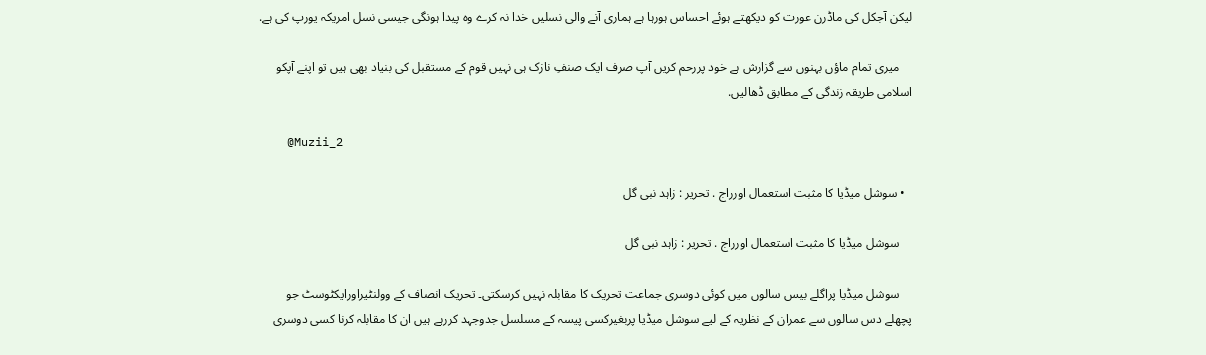لیکن آجکل کی ماڈرن عورت کو دیکھتے ہوئے احساس ہورہا ہے ہماری آنے والی نسلیں خدا نہ کرے وہ پیدا ہونگی جیسی نسل امریکہ یورپ کی ہے.

    میری تمام ماؤں بہنوں سے گزارش ہے خود پررحم کریں آپ صرف ایک صنفِ نازک ہی نہیں قوم کے مستقبل کی بنیاد بھی ہیں تو اپنے آپکو اسلامی طریقہ زندگی کے مطابق ڈھالیں.

    @Muzii_2

  • سوشل میڈیا کا مثبت استعمال اورراج . تحریر : زاہد نبی گل

    سوشل میڈیا کا مثبت استعمال اورراج . تحریر : زاہد نبی گل

    سوشل میڈیا پراگلے بیس سالوں میں کوئی دوسری جماعت تحریک کا مقابلہ نہیں کرسکتی۔ تحریک انصاف کے وولنٹیراورایکٹوسٹ جو پچھلے دس سالوں سے عمران کے نظریہ کے لیے سوشل میڈیا پربغیرکسی پیسہ کے مسلسل جدوجہد کررہے ہیں ان کا مقابلہ کرنا کسی دوسری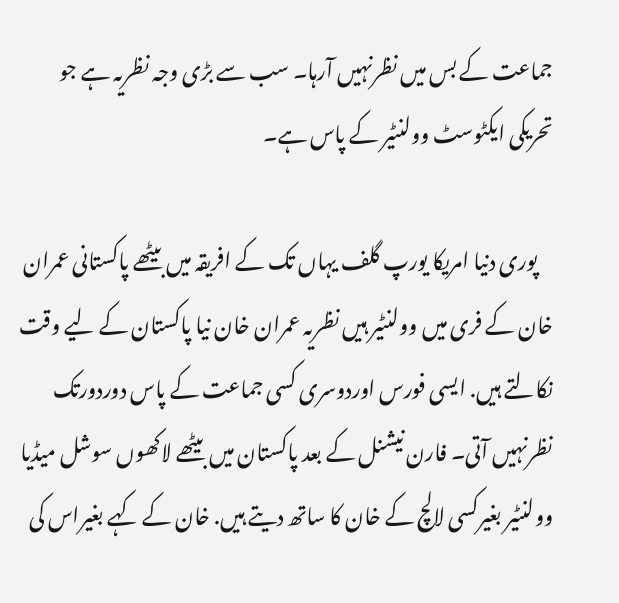جماعت کے بس میں نظرنہیں آرہا۔ سب سے بڑی وجہ نظریہ ہے جو تحریکی ایکٹوسٹ وولنٹیر کے پاس ہے۔

    پوری دنیا امریکا یورپ گلف یہاں تک کے افریقہ میں بیٹھے پاکستانی عمران خان کے فری میں وولنٹیر ہیں نظریہ عمران خان نیا پاکستان کے لیے وقت نکالتے ہیں. ایسی فورس اوردوسری کسی جماعت کے پاس دوردورتک نظرنہیں آتی۔ فارن نیشنل کے بعد پاکستان میں بیٹھے لاکھوں سوشل میڈیا وولنٹیر بغیرکسی لالچ کے خان کا ساتھ دیتے ہیں. خان کے کہے بغیراس کی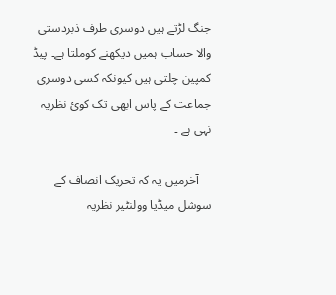جنگ لڑتے ہیں دوسری طرف ذبردستی والا حساب ہمیں دیکھنے کوملتا ہے۔ پیڈ کمپین چلتی ہیں کیونکہ کسی دوسری جماعت کے پاس ابھی تک کوئ نظریہ نہی ہے ۔

    آخرمیں یہ کہ تحریک انصاف کے سوشل میڈیا وولنٹیر نظریہ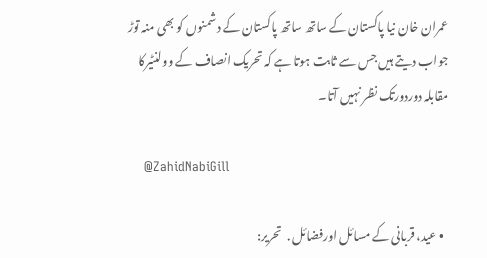عمران خان نیا پاکستان کے ساتھ ساتھ پاکستان کے دشمنوں کو بھی منہ توڑ جواب دیتے ہیں جس سے ثابت ہوتا ہے کہ تحریک انصاف کے وولنٹیرکا مقابلہ دوردورتک نظر نہیں آتا۔

    @ZahidNabiGill

  • عید، قربانی کے مسائل اورفضائل .  تحریر: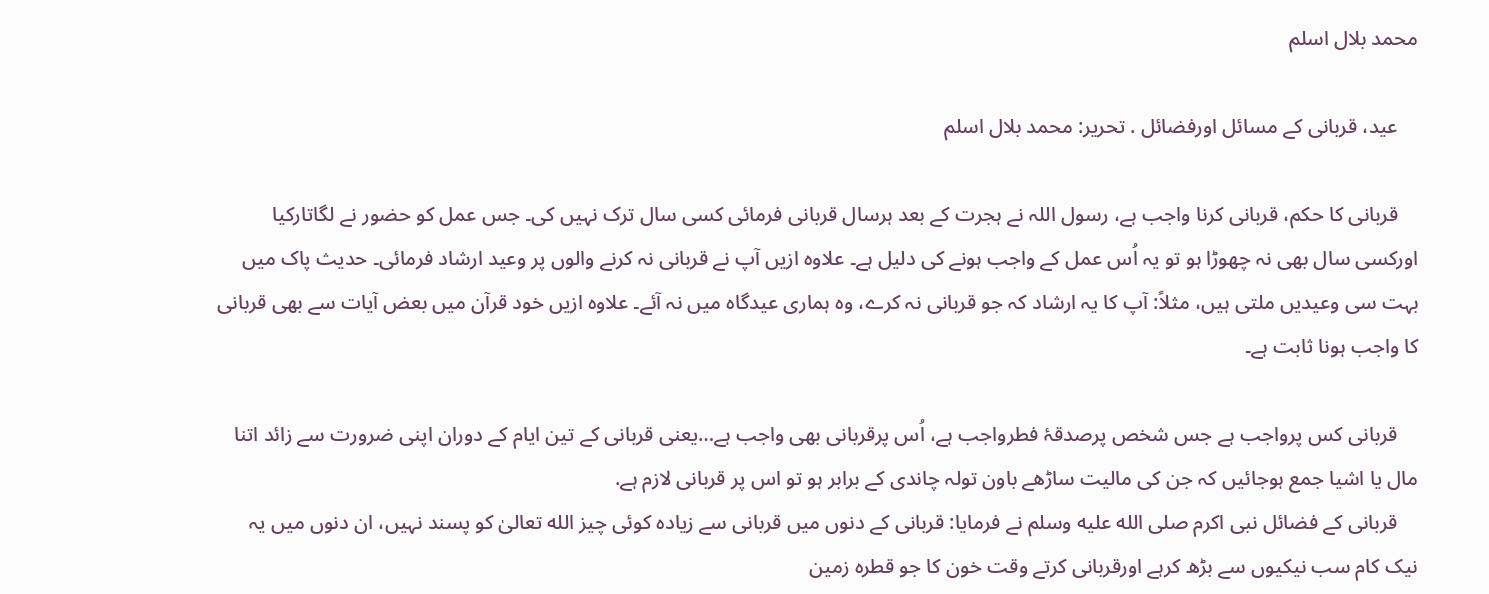محمد بلال اسلم

    عید، قربانی کے مسائل اورفضائل . تحریر: محمد بلال اسلم

    قربانی کا حکم، قربانی کرنا واجب ہے، رسول اللہ نے ہجرت کے بعد ہرسال قربانی فرمائی کسی سال ترک نہیں کی۔ جس عمل کو حضور نے لگاتارکیا اورکسی سال بھی نہ چھوڑا ہو تو یہ اُس عمل کے واجب ہونے کی دلیل ہے۔ علاوہ ازیں آپ نے قربانی نہ کرنے والوں پر وعید ارشاد فرمائی۔ حدیث پاک میں بہت سی وعیدیں ملتی ہیں، مثلاً: آپ کا یہ ارشاد کہ جو قربانی نہ کرے، وہ ہماری عیدگاہ میں نہ آئے۔ علاوہ ازیں خود قرآن میں بعض آیات سے بھی قربانی کا واجب ہونا ثابت ہے۔

    قربانی کس پرواجب ہے جس شخص پرصدقۂ فطرواجب ہے، اُس پرقربانی بھی واجب ہے…یعنی قربانی کے تین ایام کے دوران اپنی ضرورت سے زائد اتنا مال یا اشیا جمع ہوجائیں کہ جن کی مالیت ساڑھے باون تولہ چاندی کے برابر ہو تو اس پر قربانی لازم ہے.
    قربانی کے فضائل نبی اکرم صلى الله عليه وسلم نے فرمایا: قربانی کے دنوں میں قربانی سے زیادہ کوئی چیز الله تعالیٰ کو پسند نہیں، ان دنوں میں یہ نیک کام سب نیکیوں سے بڑھ کرہے اورقربانی کرتے وقت خون کا جو قطرہ زمین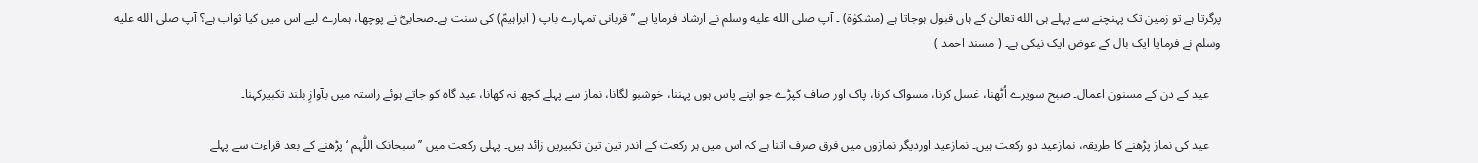پرگرتا ہے تو زمین تک پہنچنے سے پہلے ہی الله تعالیٰ کے ہاں قبول ہوجاتا ہے (مشکوٰۃ) ۔ آپ صلى الله عليه وسلم نے ارشاد فرمایا ہے ’’ قربانی تمہارے باپ ( ابراہیمؑ) کی سنت ہے۔صحابیؓ نے پوچھا، ہمارے لیے اس میں کیا ثواب ہے؟ آپ صلى الله عليه وسلم نے فرمایا ایک بال کے عوض ایک نیکی ہے۔ ( مسند احمد )

    عید کے دن کے مسنون اعمال۔ صبح سویرے اُٹھنا، غسل کرنا، مسواک کرنا، پاک اور صاف کپڑے جو اپنے پاس ہوں پہننا، خوشبو لگانا، نماز سے پہلے کچھ نہ کھانا، عید گاہ کو جاتے ہوئے راستہ میں بآوازِ بلند تکبیرکہنا۔

    عید کی نماز پڑھنے کا طریقہ، نمازعید دو رکعت ہیں۔ نمازعید اوردیگر نمازوں میں فرق صرف اتنا ہے کہ اس میں ہر رکعت کے اندر تین تین تکبیریں زائد ہیں۔ پہلی رکعت میں ’’سبحانک اللّٰہم ‘پڑھنے کے بعد قراءت سے پہلے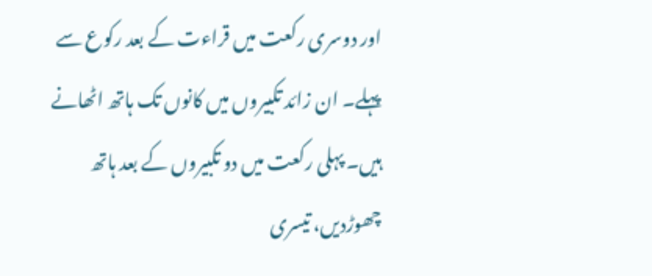اور دوسری رکعت میں قراءت کے بعد رکوع سے پہلے۔ ان زائد تکبیروں میں کانوں تک ہاتھ اٹھانے ہیں۔ پہلی رکعت میں دو تکبیروں کے بعد ہاتھ چھوڑدیں، تیسری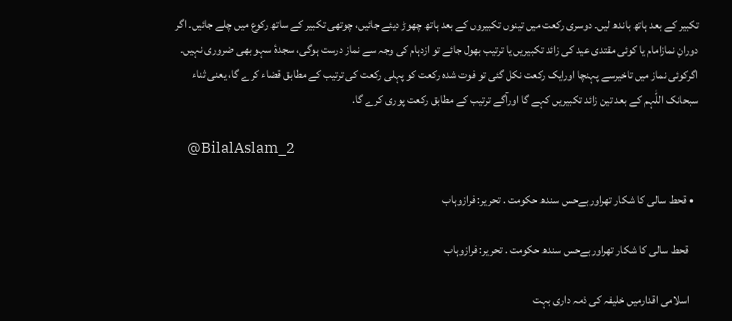تکبیر کے بعد ہاتھ باندھ لیں۔ دوسری رکعت میں تینوں تکبیروں کے بعد ہاتھ چھوڑ دیئے جائیں، چوتھی تکبیر کے ساتھ رکوع میں چلے جائیں۔ اگر دورانِ نمازامام یا کوئی مقتدی عید کی زائد تکبیریں یا ترتیب بھول جائے تو ازدہام کی وجہ سے نماز درست ہوگی، سجدۂ سہو بھی ضروری نہیں۔ اگرکوئی نماز میں تاخیرسے پہنچا اورایک رکعت نکل گئی تو فوت شدہ رکعت کو پہلی رکعت کی ترتیب کے مطابق قضاء کرے گا، یعنی ثناء سبحانک اللّٰہم کے بعد تین زائد تکبیریں کہے گا اورآگے ترتیب کے مطابق رکعت پوری کرے گا.

    @BilalAslam_2

  • قحط سالی کا شکار تھراوربےحس سندھ حکومت . تحریر: فرازوہاب

    قحط سالی کا شکار تھراوربےحس سندھ حکومت . تحریر: فرازوہاب

    اسلامی اقدارمیں خلیفہ کی ذمہ داری بہت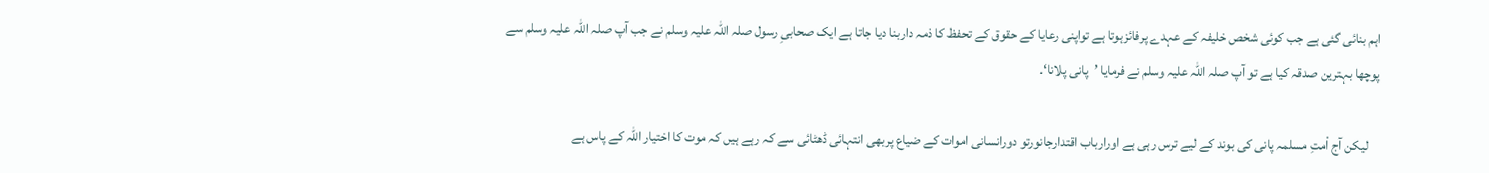اہم بنائی گئی ہے جب کوئی شخص خلیفہ کے عہدے پرفائزہوتا ہے تواپنی رعایا کے حقوق کے تحفظ کا ذمہ داربنا دیا جاتا ہے ایک صحابیِ رسول صلہ اللہ علیہ وسلم نے جب آپ صلہ اللہ علیہ وسلم سے پوچھا بہترین صدقہ کیا ہے تو آپ صلہ اللہ علیہ وسلم نے فرمایا ’پانی پلانا‘۔

    لیکن آج اْمتِ مسلمہ پانی کی بوند کے لیے ترس رہی ہے اورارباب اقتدارجانورتو دورانسانی اموات کے ضیاع پربھی انتہائی ڈھٹائی سے کہ رہے ہیں کہ موت کا اختیار اللہ کے پاس ہے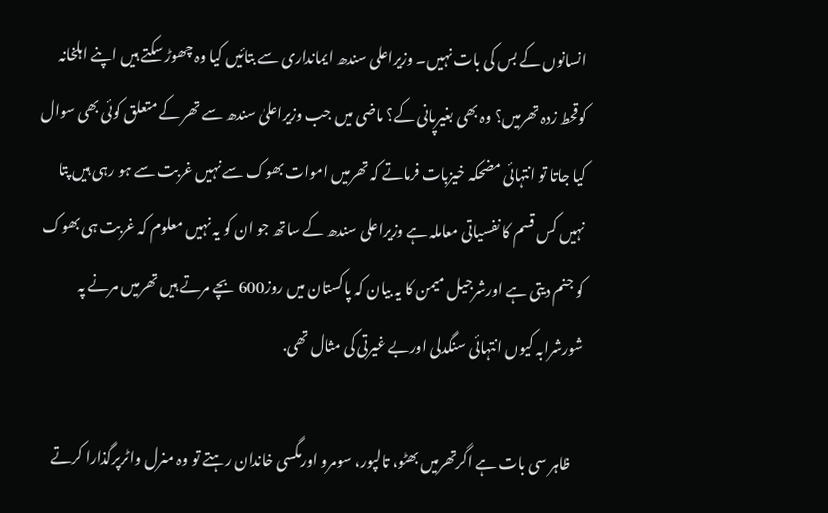انسانوں کے بس کی بات نہیں۔ وزیراعلی سندھ ایمانداری سے بتائیں کیا وہ چھوڑ سکتے ہیں اپنے اہلخانہ کوقحط زدہ تھرمیں؟ وہ بھی بغیرپانی کے؟ ماضی میں جب وزیراعلیٰ سندھ سے تھر کے متعلق کوئی بھی سوال کیا جاتا تو انتہائی مضحکہ خیزبات فرماتے کہ تھرمیں اموات بھوک سے نہیں غربت سے ہو رہی ہیں پتا نہیں کس قسم کا نفسیاتی معاملہ ہے وزیراعلی سندھ کے ساتھ جو ان کو یہ نہیں معلوم کہ غربت ہی بھوک کو جنم دیتی ہے اورشرجیل میمن کا یہ بیان کہ پاکستان میں روز600 بچے مرتے ہیں تھرمیں مرنے پہ شورشرابہ کیوں انتہائی سنگدلی اوربے غیرتی کی مثال تھی.

    ظاہر سی بات ہے اگرتھرمیں بھٹو، تالپور، سومرو اورمگسی خاندان رہتے تو وہ منرل واٹرپرگذارا کرتے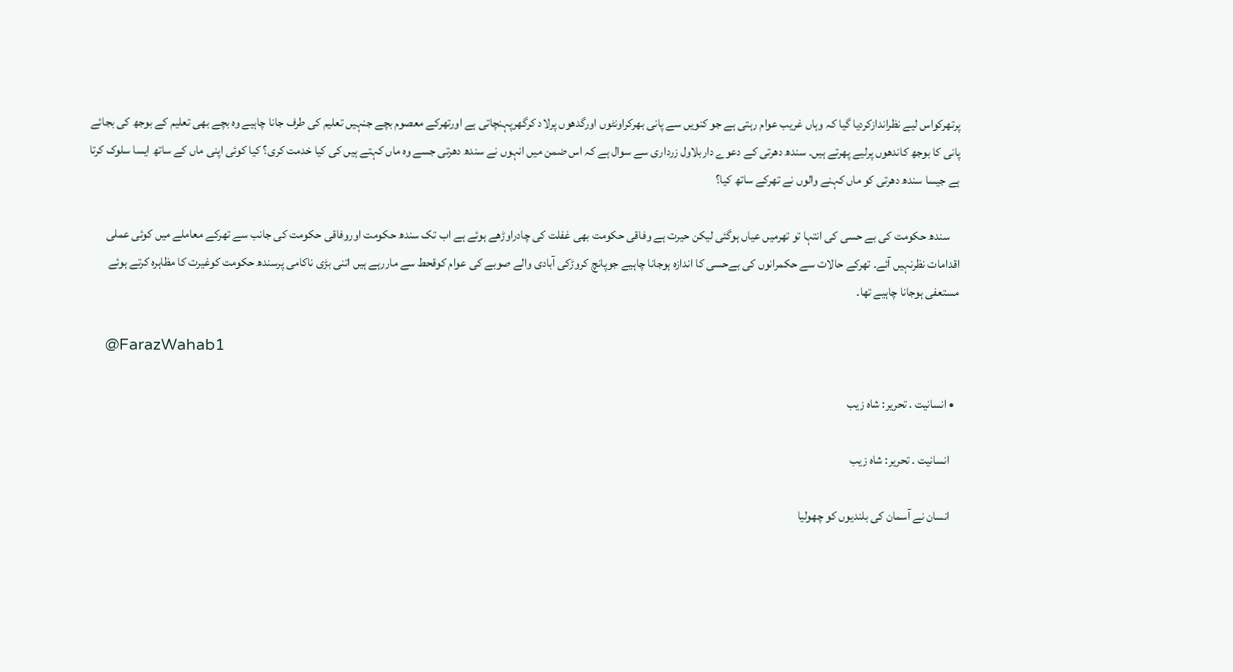پرتھرکواس لیے نظراندازکردیا گیا کہ وہاں غریب عوام رہتی ہے جو کنویں سے پانی بھرکراونٹوں اورگدھوں پرلاد کرگھرپہنچاتی ہے اورتھرکے معصوم بچے جنہیں تعلیم کی طرف جانا چاہیے وہ بچے بھی تعلیم کے بوجھ کی بجائے پانی کا بوجھ کاندھوں پرلیے پھرتے ہیں۔ سندھ دھرتی کے دعوے داربلاول زرداری سے سوال ہے کہ اس ضمن میں انہوں نے سندھ دھرتی جسے وہ ماں کہتے ہیں کی کیا خدمت کری؟ کیا کوئی اپنی ماں کے ساتھ ایسا سلوک کرتا ہے جیسا سندھ دھرتی کو ماں کہنے والوں نے تھرکے ساتھ کیا؟

    سندھ حکومت کی بے حسی کی انتہا تو تھرمیں عیاں ہوگئی لیکن حیرت ہے وفاقی حکومت بھی غفلت کی چادراوڑھے ہوئے ہے اب تک سندھ حکومت اوروفاقی حکومت کی جانب سے تھرکے معاملے میں کوئی عملی اقدامات نظرنہیں آئے۔ تھرکے حالات سے حکمرانوں کی بےحسی کا اندازہ ہوجانا چاہیے جوپانچ کروڑکی آبادی والے صوبے کی عوام کوقحط سے ماررہے ہیں اتنی بڑی ناکامی پرسندھ حکومت کوغیرت کا مظاہرہ کرتے ہوئے مستعفی ہوجانا چاہیے تھا۔

    @FarazWahab1

  • انسانیت . تحریر: شاہ زیب

    انسانیت . تحریر: شاہ زیب

    انسان نے آسمان کی بلندیوں کو چھولیا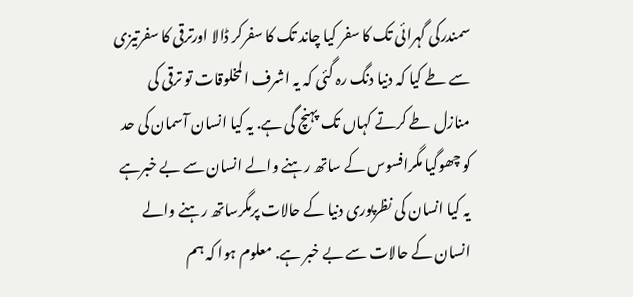سمندرکی گہرائی تک کا سفر کیا چاند تک کا سفرکر ڈالا اورترقی کا سفرتیزی سے طے کیا کہ دنیا دنگ رہ گئی کہ یہ اشرف المخلوقات تو ترقی کی منازل طے کرتے کہاں تک پہنچ گی ہے. یہ کیا انسان آسمان کی حد کو چھوگیا مگرافسوس کے ساتھ رہنے والے انسان سے بے خبرہے یہ کیا انسان کی نظرپوری دنیا کے حالات پرمگرساتھ رہنے والے انسان کے حالات سے بے خبر ہے. معلوم ہوا کہ ہم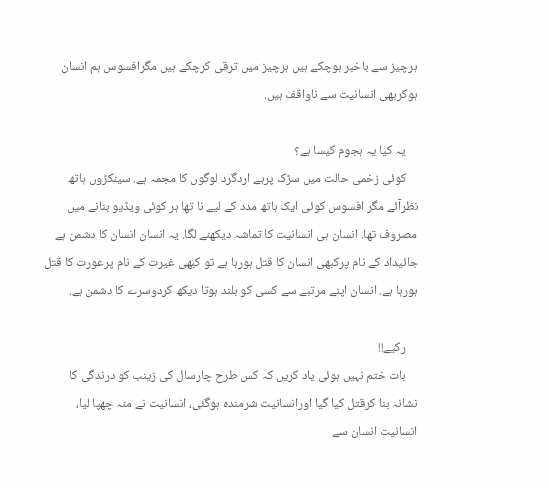ہرچیز سے باخبر ہوچکے ہیں ہرچیز میں ترقی کرچکے ہیں مگرافسوس ہم انسان ہوکربھی انسانیت سے ناواقف ہیں.

    یہ کیا یہ ہجوم کیسا ہے؟
    کوئی زخمی حالت میں سڑک پرہے اردگرد لوگوں کا مجمہ ہے. سینکڑوں ہاتھ نظرآئے مگر افسوس کوئی ایک ہاتھ مدد کے لیے نا تھا ہر کوئی ویڈیو بنانے میں مصروف تھا. انسان ہی انسانیت کا تماشہ دیکھنے لگا. یہ انسان انسان کا دشمن ہے جائیداد کے نام پرکبھی انسان کا قتل ہورہا ہے تو کبھی غیرت کے نام پرعورت کا قتل ہورہا ہے. انسان اپنے مرتبے سے کسی کو بلند ہوتا دیکھ کردوسرے کا دشمن ہے.

    رکیے!!
    بات ختم نہیں ہوئی یاد کریں کہ کس طرح چارسال کی زینب کو درندگی کا نشانہ بنا کرقتل کیا گیا اورانسانیت شرمندہ ہوگئی، انسانیت نے منہ چھپا لیا، انسانیت انسان سے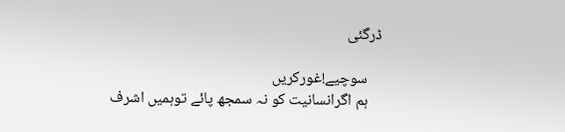ڈرگئی

    سوچیے!غورکریں
    ہم اگرانسانیت کو نہ سمجھ پائے توہمیں اشرف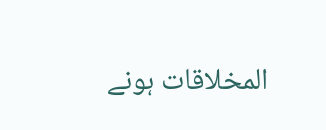المخلاقات ہونے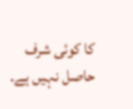کا کوئی شرف حاصل نہیں ہے.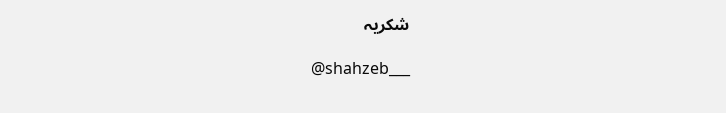شکریہ

    @shahzeb___